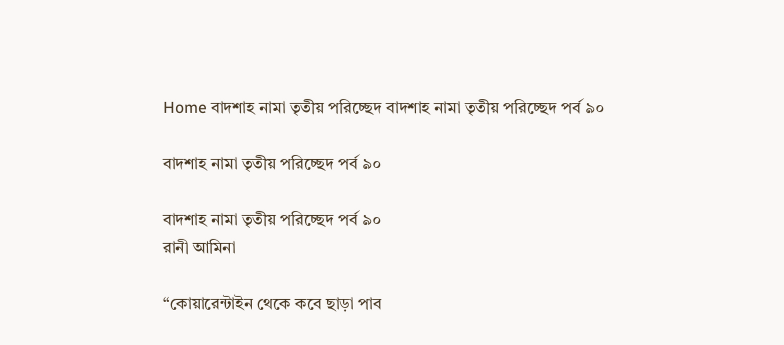Home বাদশাহ নামা তৃতীয় পরিচ্ছেদ বাদশাহ নামা তৃতীয় পরিচ্ছেদ পর্ব ৯০

বাদশাহ নামা তৃতীয় পরিচ্ছেদ পর্ব ৯০

বাদশাহ নামা তৃতীয় পরিচ্ছেদ পর্ব ৯০
রানী আমিনা

“কোয়ারেন্টাইন থেকে কবে ছাড়া পাব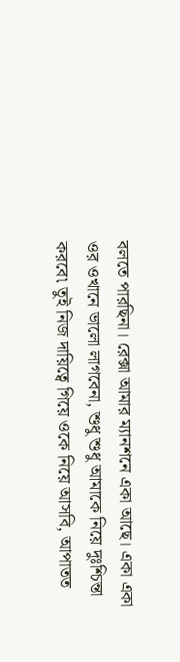বলতে পারছিনা। রেক্সা আমার ম্যানশনে একা আছে। একা একা ওর ওখানে ভালো লাগবেনা, শুধু শুধু আমাকে নিয়ে দুঃশ্চিন্তা করবে৷ তুই নিজ দায়িত্বে গিয়ে ওকে নিয়ে আসবি, আপাতত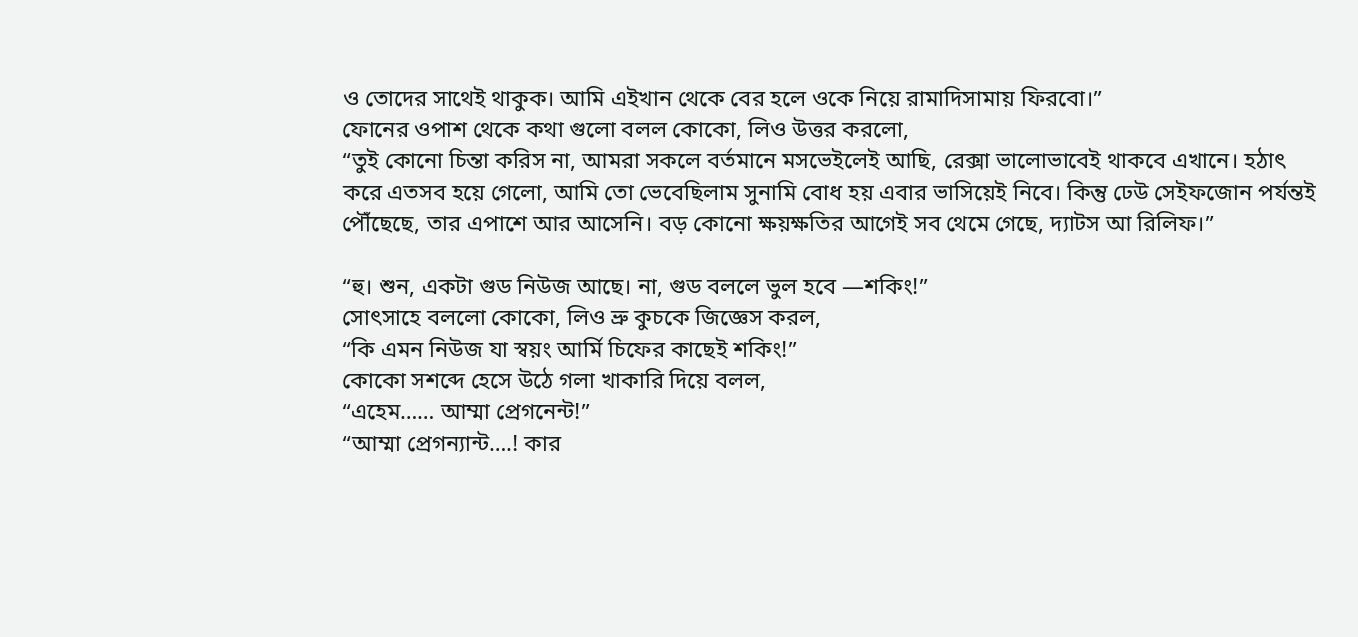ও তোদের সাথেই থাকুক। আমি এইখান থেকে বের হলে ওকে নিয়ে রামাদিসামায় ফিরবো।”
ফোনের ওপাশ থেকে কথা গুলো বলল কোকো, লিও উত্তর করলো,
“তুই কোনো চিন্তা করিস না, আমরা সকলে বর্তমানে মসভেইলেই আছি, রেক্সা ভালোভাবেই থাকবে এখানে। হঠাৎ করে এতসব হয়ে গেলো, আমি তো ভেবেছিলাম সুনামি বোধ হয় এবার ভাসিয়েই নিবে। কিন্তু ঢেউ সেইফজোন পর্যন্তই পৌঁছেছে, তার এপাশে আর আসেনি। বড় কোনো ক্ষয়ক্ষতির আগেই সব থেমে গেছে, দ্যাটস আ রিলিফ।”

“হু। শুন, একটা গুড নিউজ আছে। না, গুড বললে ভুল হবে —শকিং!”
সোৎসাহে বললো কোকো, লিও ভ্রু কুচকে জিজ্ঞেস করল,
“কি এমন নিউজ যা স্বয়ং আর্মি চিফের কাছেই শকিং!”
কোকো সশব্দে হেসে উঠে গলা খাকারি দিয়ে বলল,
“এহেম…… আম্মা প্রেগনেন্ট!”
“আম্মা প্রেগন্যান্ট….! কার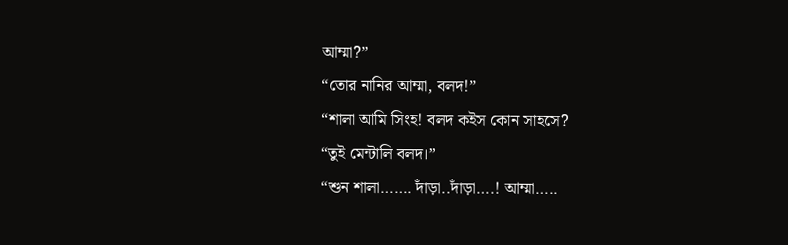আম্মা?”
“তোর নানির আম্মা, বলদ!”
“শালা আমি সিংহ! বলদ কইস কোন সাহসে?
“তুই মেন্টালি বলদ।”
“শুন শালা……. দাঁড়া..দাঁড়া….! আম্মা…..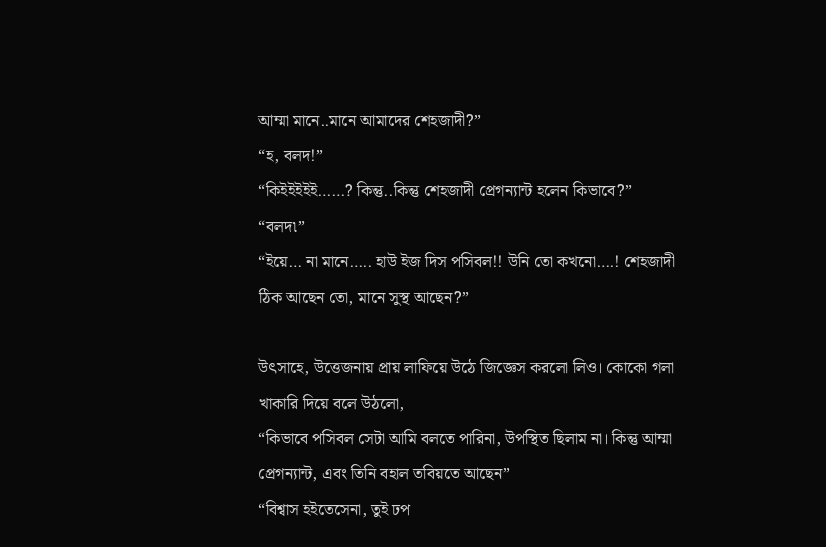আম্মা মানে..মানে আমাদের শেহজাদী?”
“হ, বলদ!”
“কিইইইইই……? কিন্তু..কিন্তু শেহজাদী প্রেগন্যান্ট হলেন কিভাবে?”
“বলদ৷”
“ইয়ে… না মানে….. হাউ ইজ দিস পসিবল!! উনি তো কখনো….! শেহজাদী ঠিক আছেন তো, মানে সুস্থ আছেন?”

উৎসাহে, উত্তেজনায় প্রায় লাফিয়ে উঠে জিজ্ঞেস করলো লিও। কোকো গলা খাকারি দিয়ে বলে উঠলো,
“কিভাবে পসিবল সেটা আমি বলতে পারিনা, উপস্থিত ছিলাম না। কিন্তু আম্মা প্রেগন্যান্ট, এবং তিনি বহাল তবিয়তে আছেন”
“বিশ্বাস হইতেসেনা, তুই ঢপ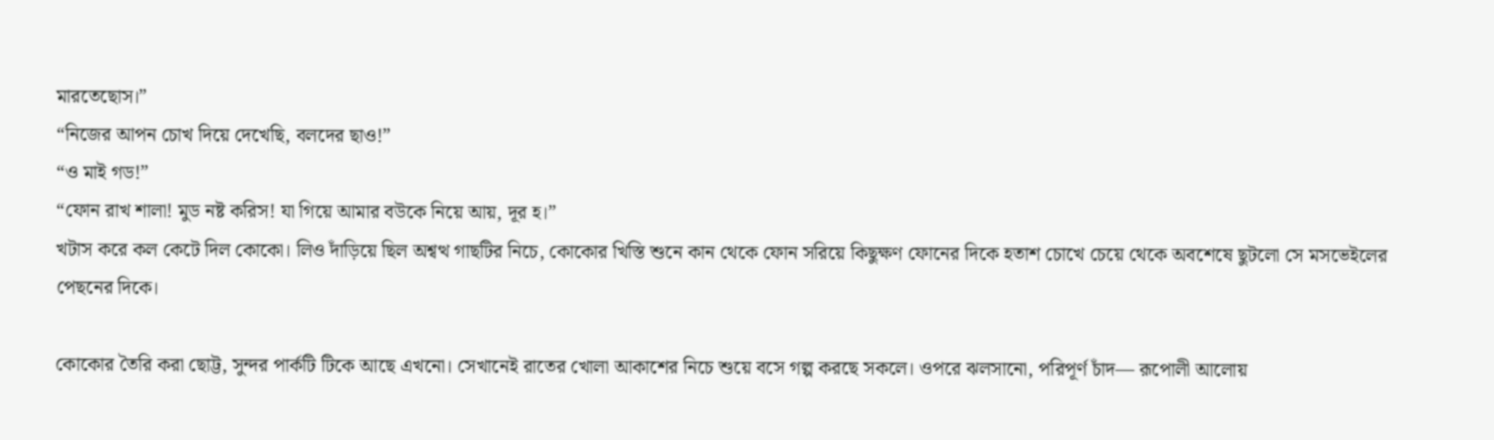মারতেছোস।”
“নিজের আপন চোখ দিয়ে দেখেছি, বলদের ছাও!”
“ও মাই গড!”
“ফোন রাখ শালা! মুড নষ্ট করিস! যা গিয়ে আমার বউকে নিয়ে আয়, দূর হ।”
খটাস করে কল কেটে দিল কোকো। লিও দাঁড়িয়ে ছিল অশ্বত্থ গাছটির নিচে, কোকোর খিস্তি শুনে কান থেকে ফোন সরিয়ে কিছুক্ষণ ফোনের দিকে হতাশ চোখে চেয়ে থেকে অবশেষে ছুটলো সে মসভেইলের পেছনের দিকে।

কোকোর তৈরি করা ছোট্ট, সুন্দর পার্কটি টিকে আছে এখনো। সেখানেই রাতের খোলা আকাশের নিচে শুয়ে বসে গল্প করছে সকলে। ওপরে ঝলসানো, পরিপূর্ণ চাঁদ— রূপোলী আলোয়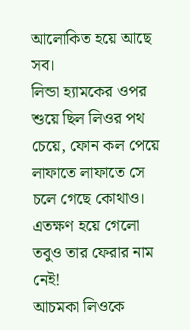আলোকিত হয়ে আছে সব।
লিন্ডা হ্যামকের ওপর শুয়ে ছিল লিওর পথ চেয়ে, ফোন কল পেয়ে লাফাতে লাফাতে সে চলে গেছে কোথাও। এতক্ষণ হয়ে গেলো তবুও তার ফেরার নাম নেই!
আচমকা লিওকে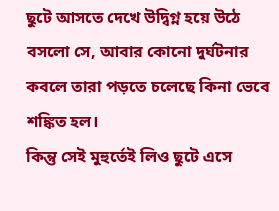ছুটে আসতে দেখে উদ্বিগ্ন হয়ে উঠে বসলো সে, আবার কোনো দুর্ঘটনার কবলে তারা পড়তে চলেছে কিনা ভেবে শঙ্কিত হল।
কিন্তু সেই মুহুর্তেই লিও ছুটে এসে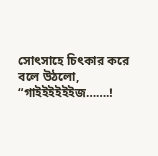সোৎসাহে চিৎকার করে বলে উঠলো,
“গাইইইইইইজ…….!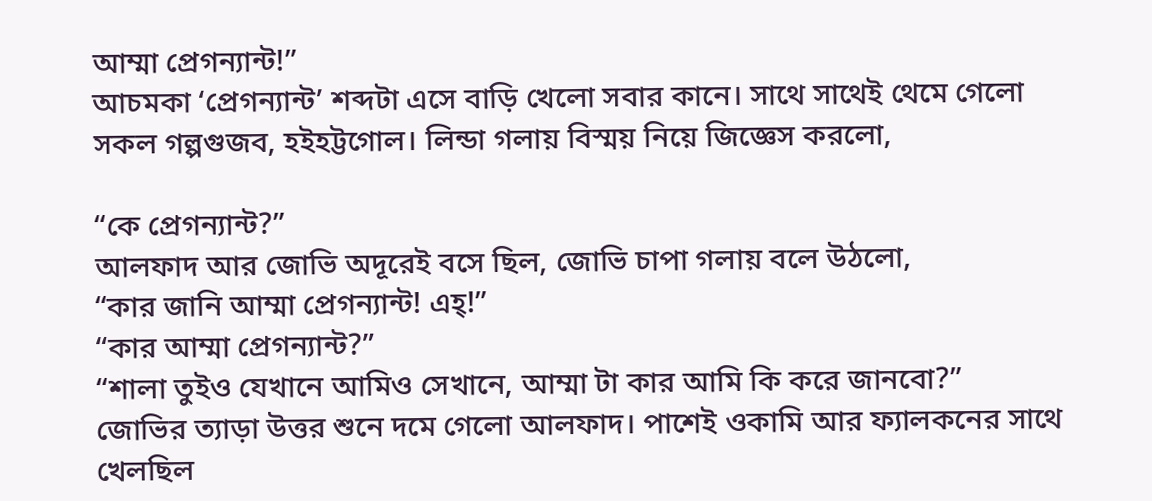আম্মা প্রেগন্যান্ট!”
আচমকা ‘প্রেগন্যান্ট’ শব্দটা এসে বাড়ি খেলো সবার কানে। সাথে সাথেই থেমে গেলো সকল গল্পগুজব, হইহট্টগোল। লিন্ডা গলায় বিস্ময় নিয়ে জিজ্ঞেস করলো,

“কে প্রেগন্যান্ট?”
আলফাদ আর জোভি অদূরেই বসে ছিল, জোভি চাপা গলায় বলে উঠলো,
“কার জানি আম্মা প্রেগন্যান্ট! এহ্‌!”
“কার আম্মা প্রেগন্যান্ট?”
“শালা তুইও যেখানে আমিও সেখানে, আম্মা টা কার আমি কি করে জানবো?”
জোভির ত্যাড়া উত্তর শুনে দমে গেলো আলফাদ। পাশেই ওকামি আর ফ্যালকনের সাথে খেলছিল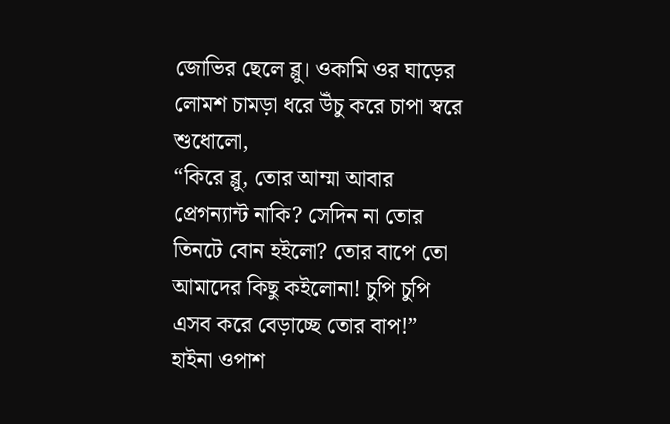জোভির ছেলে ব্লু। ওকামি ওর ঘাড়ের লোমশ চামড়া ধরে উঁচু করে চাপা স্বরে শুধোলো,
“কিরে ব্লু, তোর আম্মা আবার প্রেগন্যান্ট নাকি? সেদিন না তোর তিনটে বোন হইলো? তোর বাপে তো আমাদের কিছু কইলোনা! চুপি চুপি এসব করে বেড়াচ্ছে তোর বাপ!”
হাইনা ওপাশ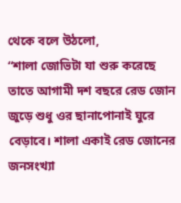থেকে বলে উঠলো,
“শালা জোভিটা যা শুরু করেছে তাতে আগামী দশ বছরে রেড জোন জুড়ে শুধু ওর ছানাপোনাই ঘুরে বেড়াবে। শালা একাই রেড জোনের জনসংখ্যা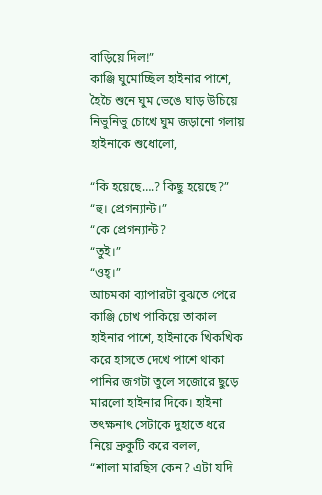বাড়িয়ে দিল!”
কাঞ্জি ঘুমোচ্ছিল হাইনার পাশে, হৈচৈ শুনে ঘুম ভেঙে ঘাড় উচিয়ে নিভুনিভু চোখে ঘুম জড়ানো গলায় হাইনাকে শুধোলো,

“কি হয়েছে….? কিছু হয়েছে?”
“হু। প্রেগন্যান্ট।”
“কে প্রেগন্যান্ট?
“তুই।”
“ওহ্‌।”
আচমকা ব্যাপারটা বুঝতে পেরে কাঞ্জি চোখ পাকিয়ে তাকাল হাইনার পাশে, হাইনাকে খিকখিক করে হাসতে দেখে পাশে থাকা পানির জগটা তুলে সজোরে ছুড়ে মারলো হাইনার দিকে। হাইনা তৎক্ষনাৎ সেটাকে দুহাতে ধরে নিয়ে ভ্রুকুটি করে বলল,
“শালা মারছিস কেন? এটা যদি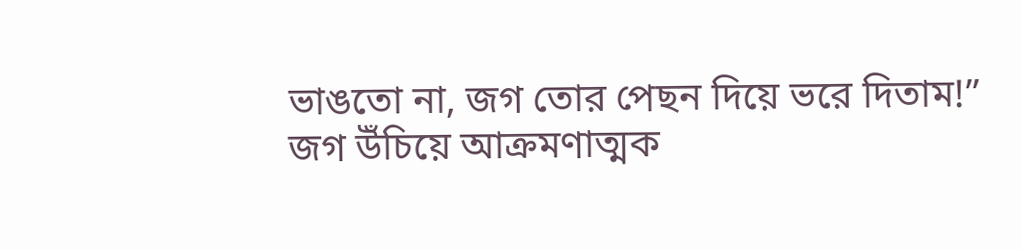ভাঙতো না, জগ তোর পেছন দিয়ে ভরে দিতাম!”
জগ উঁচিয়ে আক্রমণাত্মক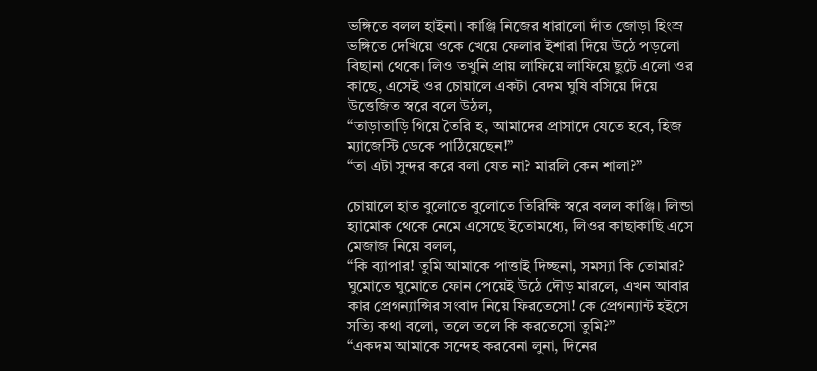ভঙ্গিতে বলল হাইনা। কাঞ্জি নিজের ধারালো দাঁত জোড়া হিংস্র ভঙ্গিতে দেখিয়ে ওকে খেয়ে ফেলার ইশারা দিয়ে উঠে পড়লো বিছানা থেকে। লিও তখুনি প্রায় লাফিয়ে লাফিয়ে ছুটে এলো ওর কাছে, এসেই ওর চোয়ালে একটা বেদম ঘুষি বসিয়ে দিয়ে উত্তেজিত স্বরে বলে উঠল,
“তাড়াতাড়ি গিয়ে তৈরি হ, আমাদের প্রাসাদে যেতে হবে, হিজ ম্যাজেস্টি ডেকে পাঠিয়েছেন!”
“তা এটা সুন্দর করে বলা যেত না? মারলি কেন শালা?”

চোয়ালে হাত বুলোতে বুলোতে তিরিক্ষি স্বরে বলল কাঞ্জি। লিন্ডা হ্যামোক থেকে নেমে এসেছে ইতোমধ্যে, লিওর কাছাকাছি এসে মেজাজ নিয়ে বলল,
“কি ব্যাপার! তুমি আমাকে পাত্তাই দিচ্ছনা, সমস্যা কি তোমার? ঘুমোতে ঘুমোতে ফোন পেয়েই উঠে দৌড় মারলে, এখন আবার কার প্রেগন্যান্সির সংবাদ নিয়ে ফিরতেসো! কে প্রেগন্যান্ট হইসে সত্যি কথা বলো, তলে তলে কি করতেসো তুমি?”
“একদম আমাকে সন্দেহ করবেনা লুনা, দিনের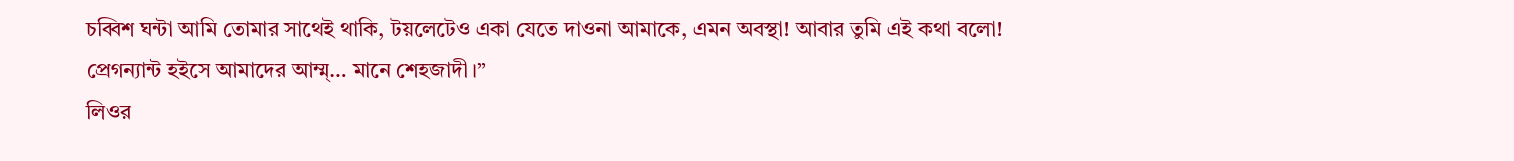চব্বিশ ঘন্টা আমি তোমার সাথেই থাকি, টয়লেটেও একা যেতে দাওনা আমাকে, এমন অবস্থা! আবার তুমি এই কথা বলো!
প্রেগন্যান্ট হইসে আমাদের আম্ম্‌… মানে শেহজাদী।”
লিওর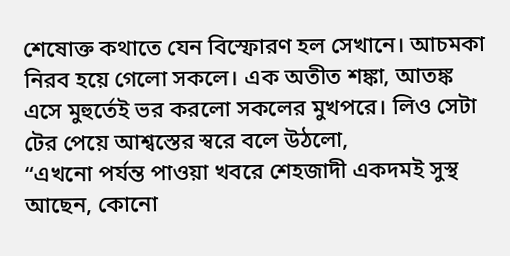শেষোক্ত কথাতে যেন বিস্ফোরণ হল সেখানে। আচমকা নিরব হয়ে গেলো সকলে। এক অতীত শঙ্কা, আতঙ্ক এসে মুহুর্তেই ভর করলো সকলের মুখপরে। লিও সেটা টের পেয়ে আশ্বস্তের স্বরে বলে উঠলো,
“এখনো পর্যন্ত পাওয়া খবরে শেহজাদী একদমই সুস্থ আছেন, কোনো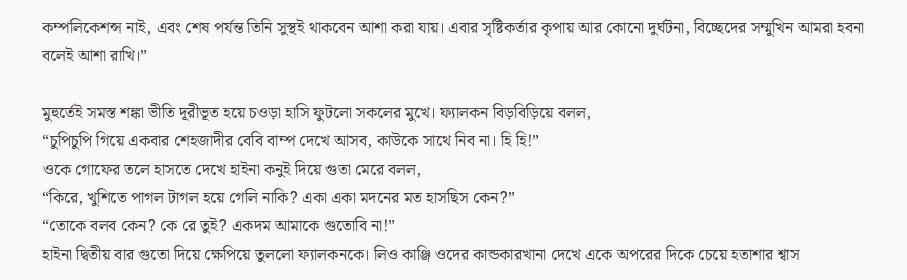কম্পলিকেশন্স নাই, এবং শেষ পর্যন্ত তিনি সুস্থই থাকবেন আশা করা যায়। এবার সৃষ্টিকর্তার কৃপায় আর কোনো দুর্ঘটনা, বিচ্ছেদের সম্মুখিন আমরা হবনা বলেই আশা রাখি।”

মুহুর্তেই সমস্ত শঙ্কা ভীতি দূরীভূত হয়ে চওড়া হাসি ফুটলো সকলের মুখে। ফ্যালকন বিড়বিড়িয়ে বলল,
“চুপিচুপি গিয়ে একবার শেহজাদীর বেবি বাম্প দেখে আসব, কাউকে সাথে নিব না। হি হি!”
ওকে গোফের তলে হাসতে দেখে হাইনা কনুই দিয়ে গুতা মেরে বলল,
“কিরে, খুশিতে পাগল টাগল হয়ে গেলি নাকি? একা একা মদনের মত হাসছিস কেন?”
“তোকে বলব কেন? কে রে তুই? একদম আমাকে গুতোবি না!”
হাইনা দ্বিতীয় বার গুতো দিয়ে ক্ষেপিয়ে তুললো ফ্যালকনকে। লিও কাঞ্জি ওদের কান্ডকারখানা দেখে একে অপরের দিকে চেয়ে হতাশার শ্বাস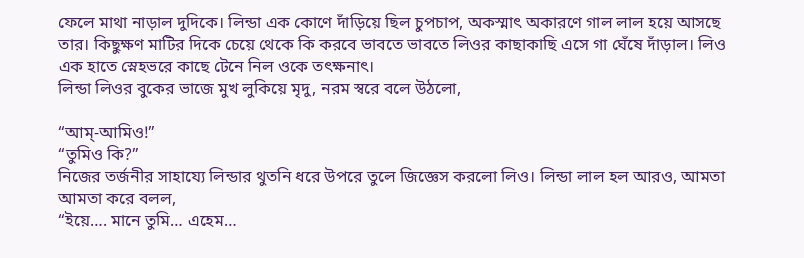ফেলে মাথা নাড়াল দুদিকে। লিন্ডা এক কোণে দাঁড়িয়ে ছিল চুপচাপ, অকস্মাৎ অকারণে গাল লাল হয়ে আসছে তার। কিছুক্ষণ মাটির দিকে চেয়ে থেকে কি করবে ভাবতে ভাবতে লিওর কাছাকাছি এসে গা ঘেঁষে দাঁড়াল। লিও এক হাতে স্নেহভরে কাছে টেনে নিল ওকে তৎক্ষনাৎ।
লিন্ডা লিওর বুকের ভাজে মুখ লুকিয়ে মৃদু, নরম স্বরে বলে উঠলো,

“আম্‌-আমিও!”
“তুমিও কি?”
নিজের তর্জনীর সাহায্যে লিন্ডার থুতনি ধরে উপরে তুলে জিজ্ঞেস করলো লিও। লিন্ডা লাল হল আরও, আমতা আমতা করে বলল,
“ইয়ে…. মানে তুমি… এহেম…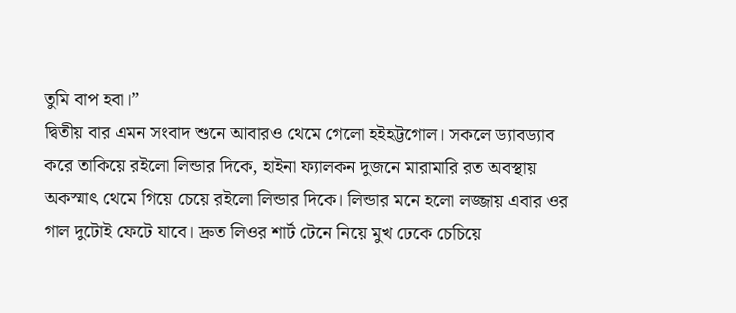তুমি বাপ হবা।”
দ্বিতীয় বার এমন সংবাদ শুনে আবারও থেমে গেলো হইহট্টগোল। সকলে ড্যাবড্যাব করে তাকিয়ে রইলো লিন্ডার দিকে, হাইনা ফ্যালকন দুজনে মারামারি রত অবস্থায় অকস্মাৎ থেমে গিয়ে চেয়ে রইলো লিন্ডার দিকে। লিন্ডার মনে হলো লজ্জায় এবার ওর গাল দুটোই ফেটে যাবে। দ্রুত লিওর শার্ট টেনে নিয়ে মুখ ঢেকে চেচিয়ে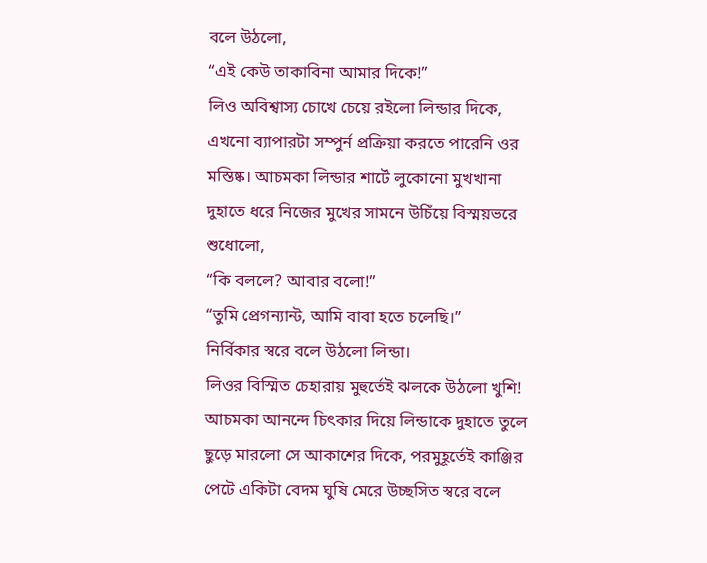বলে উঠলো,
“এই কেউ তাকাবিনা আমার দিকে!”
লিও অবিশ্বাস্য চোখে চেয়ে রইলো লিন্ডার দিকে, এখনো ব্যাপারটা সম্পুর্ন প্রক্রিয়া করতে পারেনি ওর মস্তিষ্ক। আচমকা লিন্ডার শার্টে লুকোনো মুখখানা দুহাতে ধরে নিজের মুখের সামনে উচিঁয়ে বিস্ময়ভরে শুধোলো,
“কি বললে? আবার বলো!”
“তুমি প্রেগন্যান্ট, আমি বাবা হতে চলেছি।”
নির্বিকার স্বরে বলে উঠলো লিন্ডা।
লিওর বিস্মিত চেহারায় মুহুর্তেই ঝলকে উঠলো খুশি! আচমকা আনন্দে চিৎকার দিয়ে লিন্ডাকে দুহাতে তুলে ছুড়ে মারলো সে আকাশের দিকে, পরমুহূর্তেই কাঞ্জির পেটে একিটা বেদম ঘুষি মেরে উচ্ছসিত স্বরে বলে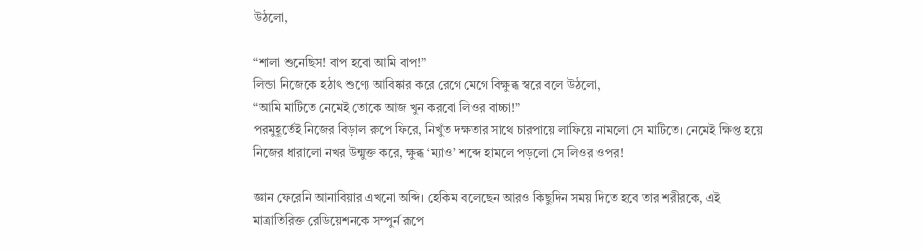উঠলো,

“শালা শুনেছিস! বাপ হবো আমি বাপ!”
লিন্ডা নিজেকে হঠাৎ শুণ্যে আবিষ্কার করে রেগে মেগে বিক্ষুব্ধ স্বরে বলে উঠলো,
“আমি মাটিতে নেমেই তোকে আজ খুন করবো লিওর বাচ্চা!”
পরমুহূর্তেই নিজের বিড়াল রুপে ফিরে, নিখুঁত দক্ষতার সাথে চারপায়ে লাফিয়ে নামলো সে মাটিতে। নেমেই ক্ষিপ্ত হয়ে নিজের ধারালো নখর উন্মুক্ত করে, ক্ষুব্ধ ‘ম্যাও’ শব্দে হামলে পড়লো সে লিওর ওপর!

জ্ঞান ফেরেনি আনাবিয়ার এখনো অব্দি। হেকিম বলেছেন আরও কিছুদিন সময় দিতে হবে তার শরীরকে, এই মাত্রাতিরিক্ত রেডিয়েশনকে সম্পুর্ন রূপে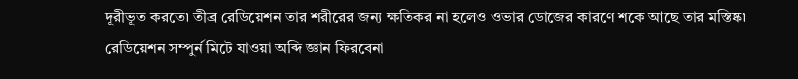দূরীভূত করতে৷ তীব্র রেডিয়েশন তার শরীরের জন্য ক্ষতিকর না হলেও ওভার ডোজের কারণে শকে আছে তার মস্তিষ্ক৷ রেডিয়েশন সম্পুর্ন মিটে যাওয়া অব্দি জ্ঞান ফিরবেনা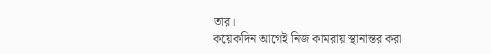তার।
কয়েকদিন আগেই নিজ কামরায় স্থানান্তর করা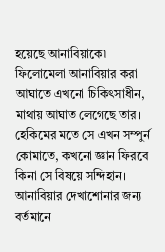হয়েছে আনাবিয়াকে৷ ফিলোমেলা আনাবিয়ার করা আঘাতে এখনো চিকিৎসাধীন, মাথায় আঘাত লেগেছে তার। হেকিমের মতে সে এখন সম্পুর্ন কোমাতে, কখনো জ্ঞান ফিরবে কিনা সে বিষয়ে সন্দিহান।
আনাবিয়ার দেখাশোনার জন্য বর্তমানে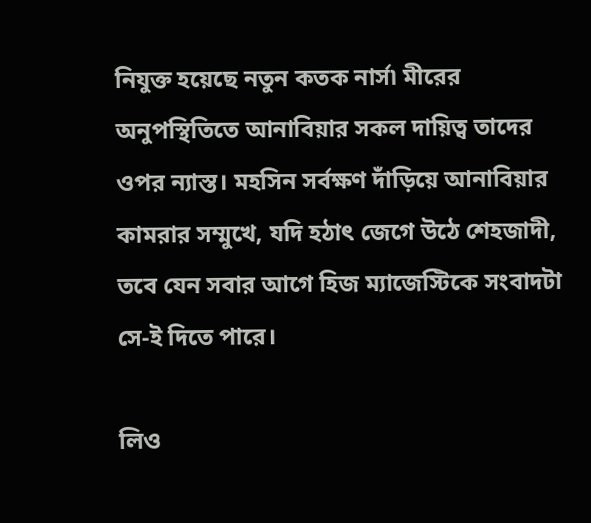নিযুক্ত হয়েছে নতুন কতক নার্স৷ মীরের অনুপস্থিতিতে আনাবিয়ার সকল দায়িত্ব তাদের ওপর ন্যাস্ত। মহসিন সর্বক্ষণ দাঁড়িয়ে আনাবিয়ার কামরার সম্মুখে, যদি হঠাৎ জেগে উঠে শেহজাদী, তবে যেন সবার আগে হিজ ম্যাজেস্টিকে সংবাদটা সে-ই দিতে পারে।

লিও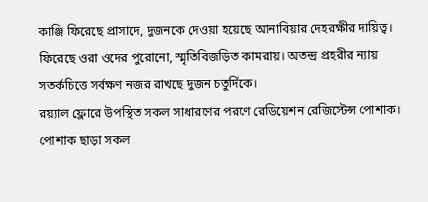কাঞ্জি ফিরেছে প্রাসাদে, দুজনকে দেওয়া হয়েছে আনাবিয়ার দেহরক্ষীর দায়িত্ব। ফিরেছে ওরা ওদের পুরোনো, স্মৃতিবিজড়িত কামরায়। অতন্দ্র প্রহরীর ন্যায় সতর্কচিত্তে সর্বক্ষণ নজর রাখছে দুজন চতুর্দিকে।
রয়্যাল ফ্লোরে উপস্থিত সকল সাধারণের পরণে রেডিয়েশন রেজিস্টেন্স পোশাক। পোশাক ছাড়া সকল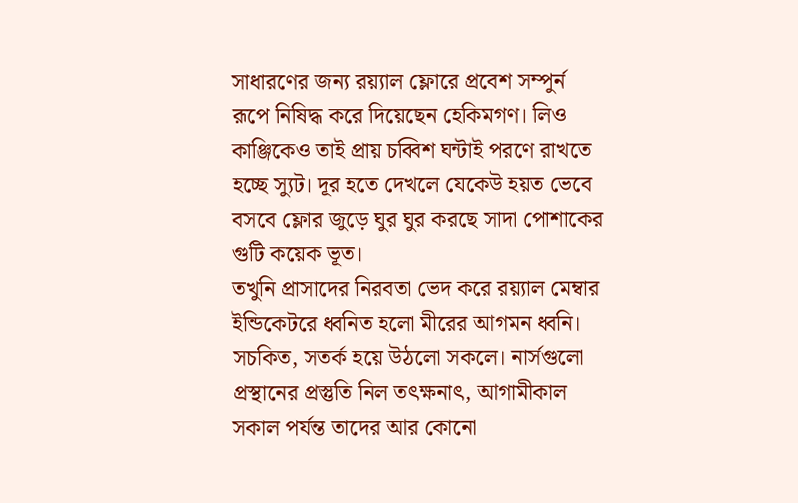সাধারণের জন্য রয়্যাল ফ্লোরে প্রবেশ সম্পুর্ন রূপে নিষিদ্ধ করে দিয়েছেন হেকিমগণ। লিও কাঞ্জিকেও তাই প্রায় চব্বিশ ঘন্টাই পরণে রাখতে হচ্ছে স্যুট। দূর হতে দেখলে যেকেউ হয়ত ভেবে বসবে ফ্লোর জুড়ে ঘুর ঘুর করছে সাদা পোশাকের গুটি কয়েক ভূত।
তখুনি প্রাসাদের নিরবতা ভেদ করে রয়্যাল মেম্বার ইন্ডিকেটরে ধ্বনিত হলো মীরের আগমন ধ্বনি। সচকিত, সতর্ক হয়ে উঠলো সকলে। নার্সগুলো প্রস্থানের প্রস্তুতি নিল তৎক্ষনাৎ, আগামীকাল সকাল পর্যন্ত তাদের আর কোনো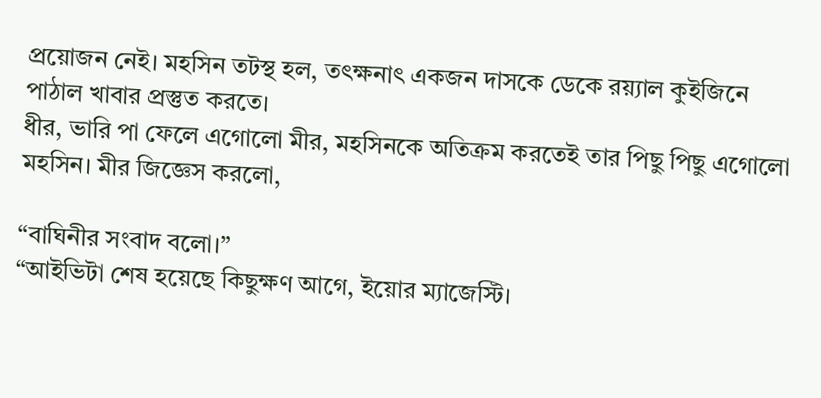প্রয়োজন নেই। মহসিন তটস্থ হল, তৎক্ষনাৎ একজন দাসকে ডেকে রয়্যাল কুইজিনে পাঠাল খাবার প্রস্তুত করতে।
ধীর, ভারি পা ফেলে এগোলো মীর, মহসিনকে অতিক্রম করতেই তার পিছু পিছু এগোলো মহসিন। মীর জিজ্ঞেস করলো,

“বাঘিনীর সংবাদ বলো।”
“আইভিটা শেষ হয়েছে কিছুক্ষণ আগে, ইয়োর ম্যাজেস্টি।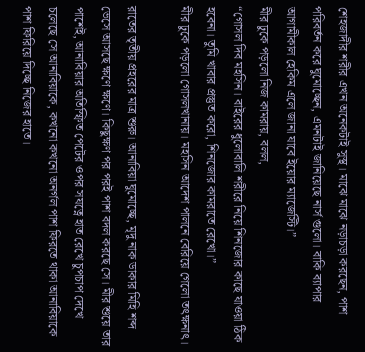শেহজাদীর শরীর এখন অনেকটাই সুস্থ। মাঝে মাঝে নড়াচড়া করছেন, পাশ পরিবর্তন করে ঘুমোচ্ছেন, এমনটাই জানিয়েছে নার্স গুলো। বাকি ব্যাপার আগামীকাল হেকিম এলে জানা যাবে ইয়োর ম্যাজেস্টি।”
মীর ঢুকে পড়লো নিজ কামরায়, বলল,
“গোসল দিব মহসিন। বাইরের ধুলোবালি শরীরে নিয়ে শিনজোর কাছে যাওয়া ঠিক হবেনা। তুমি খাবার প্রস্তুত করো, শিনজোর কামরাতে রেখো।”
মীর ঢুকে পড়লো গোসলখানায়। মহসিন আদেশ পালনে বেরিয়ে গেলো তৎক্ষনাৎ।

রাতের তৃতীয় প্রহরের মাত্র শুরু। আনাবিয়া ঘুমোচ্ছে, মৃদু নাক ডাকার মিহি শব্দ ভেসে আসছে ক্ষণে ক্ষণে। কিছুক্ষণ পর পরই পাশ বদল করছে সে। মীর শুয়ে তার পাশেই, আনাবিয়ার অতিস্ফিত পেটের ওপর সযত্নে হাত রেখে চুপচাপ দেখে চলেছে সে আনাবিয়াকে, কখনো কখনো অনর্গল পাশ ফিরতে থাকা আনাবিয়াকে পাশ ফিরিয়ে দিচ্ছে নিজের হাতে।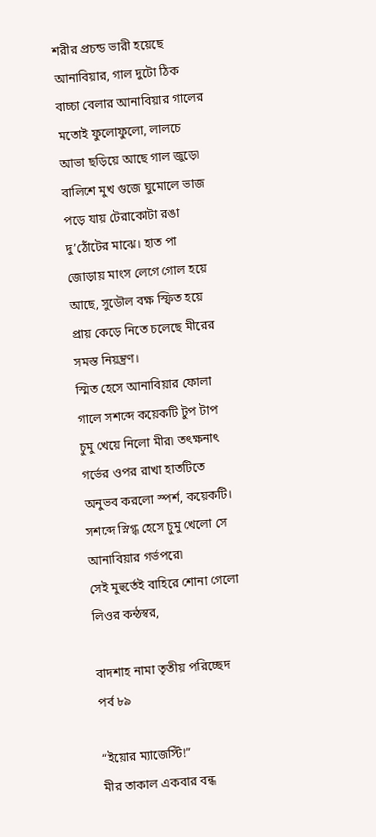শরীর প্রচন্ড ভারী হয়েছে আনাবিয়ার, গাল দুটো ঠিক বাচ্চা বেলার আনাবিয়ার গালের মতোই ফুলোফুলো, লালচে আভা ছড়িয়ে আছে গাল জুড়ে৷ বালিশে মুখ গুজে ঘুমোলে ভাজ পড়ে যায় টেরাকোটা রঙা দু’ঠোঁটের মাঝে। হাত পা জোড়ায় মাংস লেগে গোল হয়ে আছে, সুডৌল বক্ষ স্ফিত হয়ে প্রায় কেড়ে নিতে চলেছে মীরের সমস্ত নিয়ন্ত্রণ।
স্মিত হেসে আনাবিয়ার ফোলা গালে সশব্দে কয়েকটি টুপ টাপ চুমু খেয়ে নিলো মীর৷ তৎক্ষনাৎ গর্ভের ওপর রাখা হাতটিতে অনুভব করলো স্পর্শ, কয়েকটি। সশব্দে স্নিগ্ধ হেসে চুমু খেলো সে আনাবিয়ার গর্ভপরে৷
সেই মুহুর্তেই বাহিরে শোনা গেলো লিওর কন্ঠস্বর,

বাদশাহ নামা তৃতীয় পরিচ্ছেদ পর্ব ৮৯

“ইয়োর ম্যাজেস্টি!”
মীর তাকাল একবার বন্ধ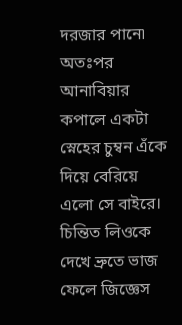দরজার পানে৷ অতঃপর আনাবিয়ার কপালে একটা স্নেহের চুম্বন এঁকে দিয়ে বেরিয়ে এলো সে বাইরে। চিন্তিত লিওকে দেখে ভ্রুতে ভাজ ফেলে জিজ্ঞেস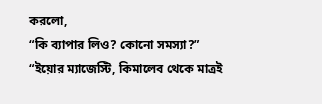করলো,
“কি ব্যাপার লিও? কোনো সমস্যা?”
“ইয়োর ম্যাজেস্টি, কিমালেব থেকে মাত্রই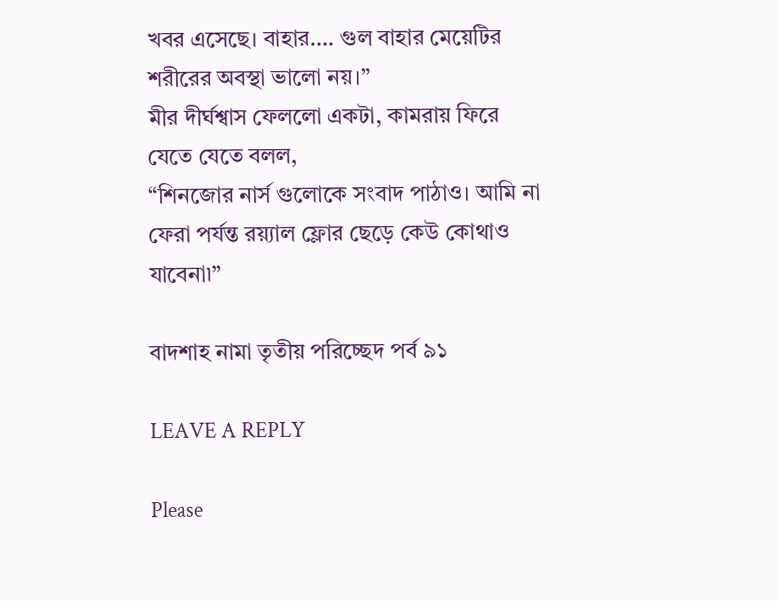খবর এসেছে। বাহার…. গুল বাহার মেয়েটির শরীরের অবস্থা ভালো নয়।”
মীর দীর্ঘশ্বাস ফেললো একটা, কামরায় ফিরে যেতে যেতে বলল,
“শিনজোর নার্স গুলোকে সংবাদ পাঠাও। আমি না ফেরা পর্যন্ত রয়্যাল ফ্লোর ছেড়ে কেউ কোথাও যাবেনা৷”

বাদশাহ নামা তৃতীয় পরিচ্ছেদ পর্ব ৯১

LEAVE A REPLY

Please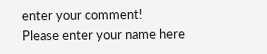enter your comment!
Please enter your name here